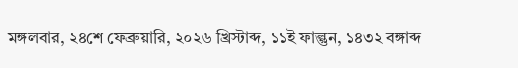মঙ্গলবার, ২৪শে ফেব্রুয়ারি, ২০২৬ খ্রিস্টাব্দ, ১১ই ফাল্গুন, ১৪৩২ বঙ্গাব্দ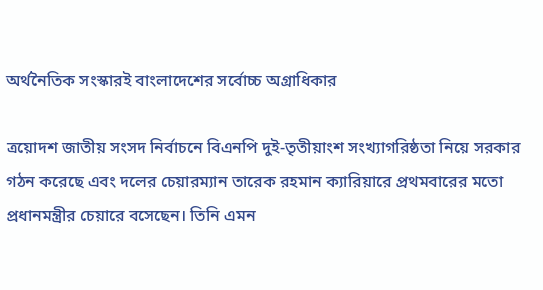অর্থনৈতিক সংস্কারই বাংলাদেশের সর্বোচ্চ অগ্রাধিকার

ত্রয়োদশ জাতীয় সংসদ নির্বাচনে বিএনপি দুই-তৃতীয়াংশ সংখ্যাগরিষ্ঠতা নিয়ে সরকার গঠন করেছে এবং দলের চেয়ারম্যান তারেক রহমান ক্যারিয়ারে প্রথমবারের মতো প্রধানমন্ত্রীর চেয়ারে বসেছেন। তিনি এমন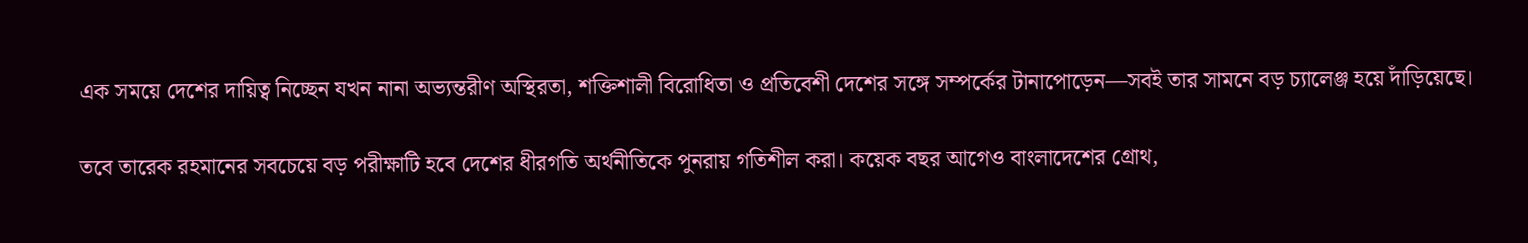এক সময়ে দেশের দায়িত্ব নিচ্ছেন যখন নানা অভ্যন্তরীণ অস্থিরতা, শক্তিশালী বিরোধিতা ও প্রতিবেশী দেশের সঙ্গে সম্পর্কের টানাপোড়েন—সবই তার সামনে বড় চ্যালেঞ্জ হয়ে দাঁড়িয়েছে।

তবে তারেক রহমানের সবচেয়ে বড় পরীক্ষাটি হবে দেশের ধীরগতি অর্থনীতিকে পুনরায় গতিশীল করা। কয়েক বছর আগেও বাংলাদেশের গ্রোথ,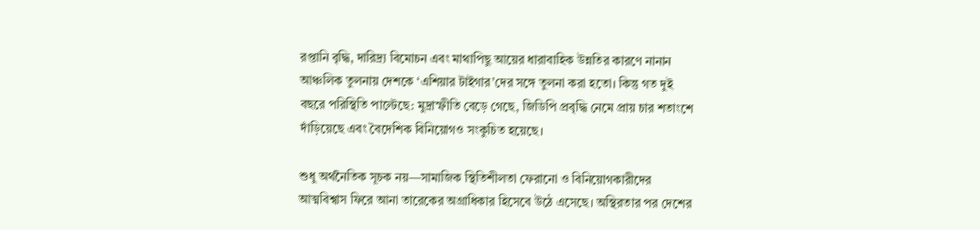রপ্তানি বৃদ্ধি, দারিদ্র্য বিমোচন এবং মাথাপিছু আয়ের ধারাবাহিক উন্নতির কারণে নানান আঞ্চলিক তুলনায় দেশকে ‘এশিয়ার টাইগার’দের সঙ্গে তুলনা করা হতো। কিন্তু গত দুই বছরে পরিস্থিতি পাল্টেছে: মুদ্রাস্ফীতি বেড়ে গেছে, জিডিপি প্রবৃদ্ধি নেমে প্রায় চার শতাংশে দাঁড়িয়েছে এবং বৈদেশিক বিনিয়োগও সংকুচিত হয়েছে।

শুধু অর্থনৈতিক সূচক নয়—সামাজিক স্থিতিশীলতা ফেরানো ও বিনিয়োগকারীদের আত্মবিশ্বাস ফিরে আনা তারেকের অগ্রাধিকার হিসেবে উঠে এসেছে। অস্থিরতার পর দেশের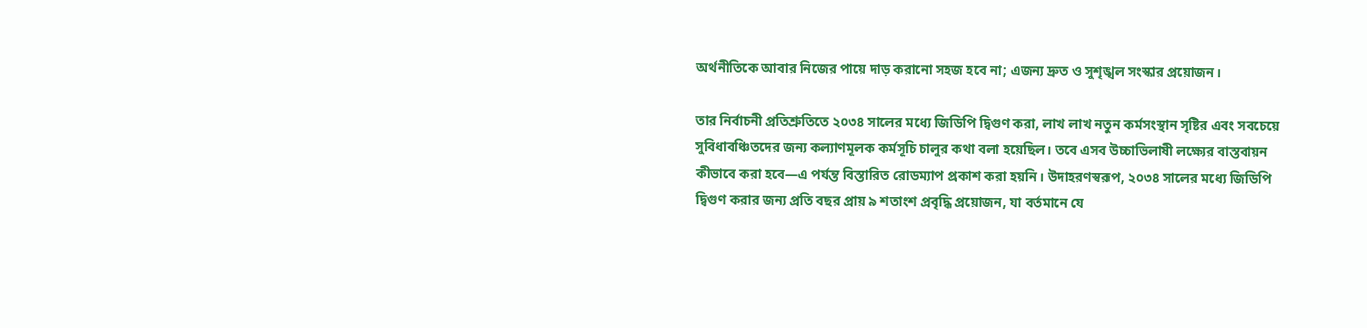অর্থনীতিকে আবার নিজের পায়ে দাড় করানো সহজ হবে না; এজন্য দ্রুত ও সুশৃঙ্খল সংস্কার প্রয়োজন।

তার নির্বাচনী প্রতিশ্রুতিতে ২০৩৪ সালের মধ্যে জিডিপি দ্বিগুণ করা, লাখ লাখ নতুন কর্মসংস্থান সৃষ্টির এবং সবচেয়ে সুবিধাবঞ্চিতদের জন্য কল্যাণমূলক কর্মসূচি চালুর কথা বলা হয়েছিল। তবে এসব উচ্চাভিলাষী লক্ষ্যের বাস্তবায়ন কীভাবে করা হবে—এ পর্যন্ত বিস্তারিত রোডম্যাপ প্রকাশ করা হয়নি। উদাহরণস্বরূপ, ২০৩৪ সালের মধ্যে জিডিপি দ্বিগুণ করার জন্য প্রতি বছর প্রায় ৯ শতাংশ প্রবৃদ্ধি প্রয়োজন, যা বর্তমানে যে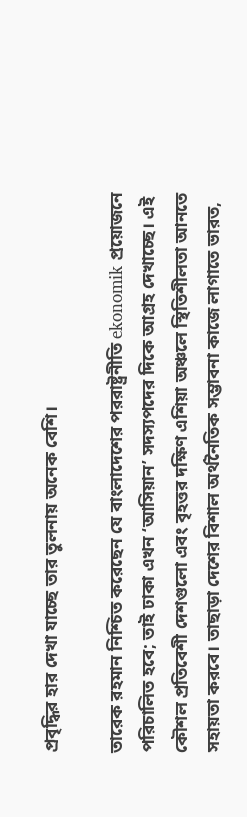প্রবৃদ্ধির হার দেখা যাচ্ছে তার তুলনায় অনেক বেশি।

তারেক রহমান নিশ্চিত করেছেন যে বাংলাদেশের পররাষ্ট্রনীতি ekonomik প্রয়োজনে পরিচালিত হবে; তাই ঢাকা এখন ‘আসিয়ান’ সদস্যপদের দিকে আগ্রহ দেখাচ্ছে। এই কৌশল প্রতিবেশী দেশগুলো এবং বৃহত্তর দক্ষিণ এশিয়া অঞ্চলে স্থিতিশীলতা আনতে সহায়তা করবে। তাছাড়া দেশের বিশাল অর্থনৈতিক সম্ভাবনা কাজে লাগাতে ভারত,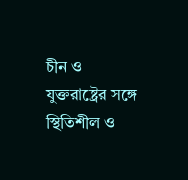চীন ও যুক্তরাষ্ট্রের সঙ্গে স্থিতিশীল ও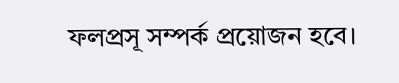ফলপ্রসূ সম্পর্ক প্রয়োজন হবে।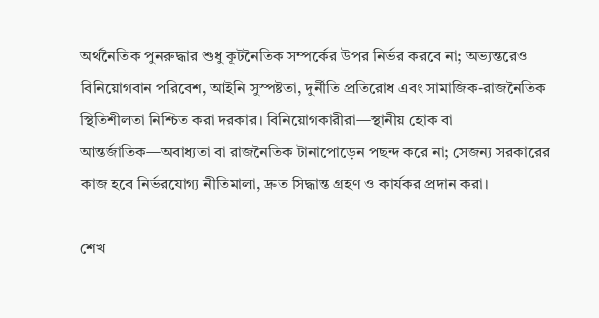অর্থনৈতিক পুনরুদ্ধার শুধু কূটনৈতিক সম্পর্কের উপর নির্ভর করবে না; অভ্যন্তরেও বিনিয়োগবান পরিবেশ, আইনি সুস্পষ্টতা, দুর্নীতি প্রতিরোধ এবং সামাজিক-রাজনৈতিক স্থিতিশীলতা নিশ্চিত করা দরকার। বিনিয়োগকারীরা—স্থানীয় হোক বা আন্তর্জাতিক—অবাধ্যতা বা রাজনৈতিক টানাপোড়েন পছন্দ করে না; সেজন্য সরকারের কাজ হবে নির্ভরযোগ্য নীতিমালা, দ্রুত সিদ্ধান্ত গ্রহণ ও কার্যকর প্রদান করা।

শেখ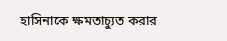হাসিনাকে ক্ষমতাচ্যুত করার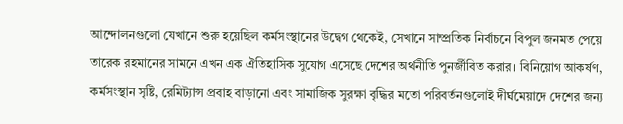আন্দোলনগুলো যেখানে শুরু হয়েছিল কর্মসংস্থানের উদ্বেগ থেকেই, সেখানে সাম্প্রতিক নির্বাচনে বিপুল জনমত পেয়ে তারেক রহমানের সামনে এখন এক ঐতিহাসিক সুযোগ এসেছে দেশের অর্থনীতি পুনর্জীবিত করার। বিনিয়োগ আকর্ষণ, কর্মসংস্থান সৃষ্টি, রেমিট্যান্স প্রবাহ বাড়ানো এবং সামাজিক সুরক্ষা বৃদ্ধির মতো পরিবর্তনগুলোই দীর্ঘমেয়াদে দেশের জন্য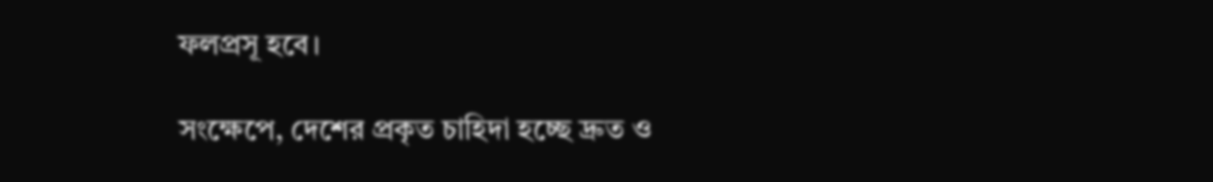ফলপ্রসূ হবে।

সংক্ষেপে, দেশের প্রকৃত চাহিদা হচ্ছে দ্রুত ও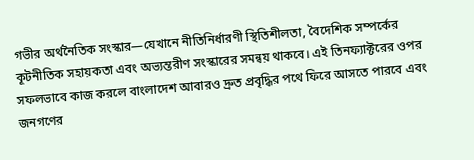গভীর অর্থনৈতিক সংস্কার—যেখানে নীতিনির্ধারণী স্থিতিশীলতা, বৈদেশিক সম্পর্কের কূটনীতিক সহায়কতা এবং অভ্যন্তরীণ সংস্কারের সমন্বয় থাকবে। এই তিনফ্যাক্টরের ওপর সফলভাবে কাজ করলে বাংলাদেশ আবারও দ্রুত প্রবৃদ্ধির পথে ফিরে আসতে পারবে এবং জনগণের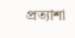প্রত্যাশা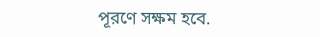পূরণে সক্ষম হবে.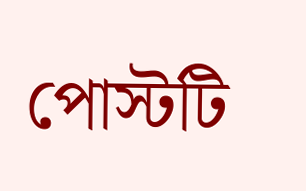পোস্টটি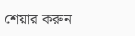শেয়ার করুন